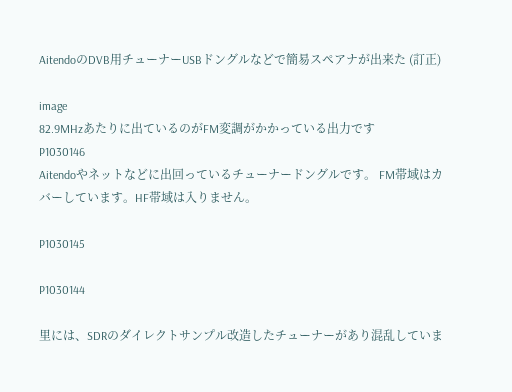AitendoのDVB用チューナーUSBドングルなどで簡易スペアナが出来た (訂正)

image
82.9MHzあたりに出ているのがFM変調がかかっている出力です
P1030146
Aitendoやネットなどに出回っているチューナードングルです。 FM帯域はカバーしています。HF帯域は入りません。

P1030145

P1030144

里には、SDRのダイレクトサンプル改造したチューナーがあり混乱していま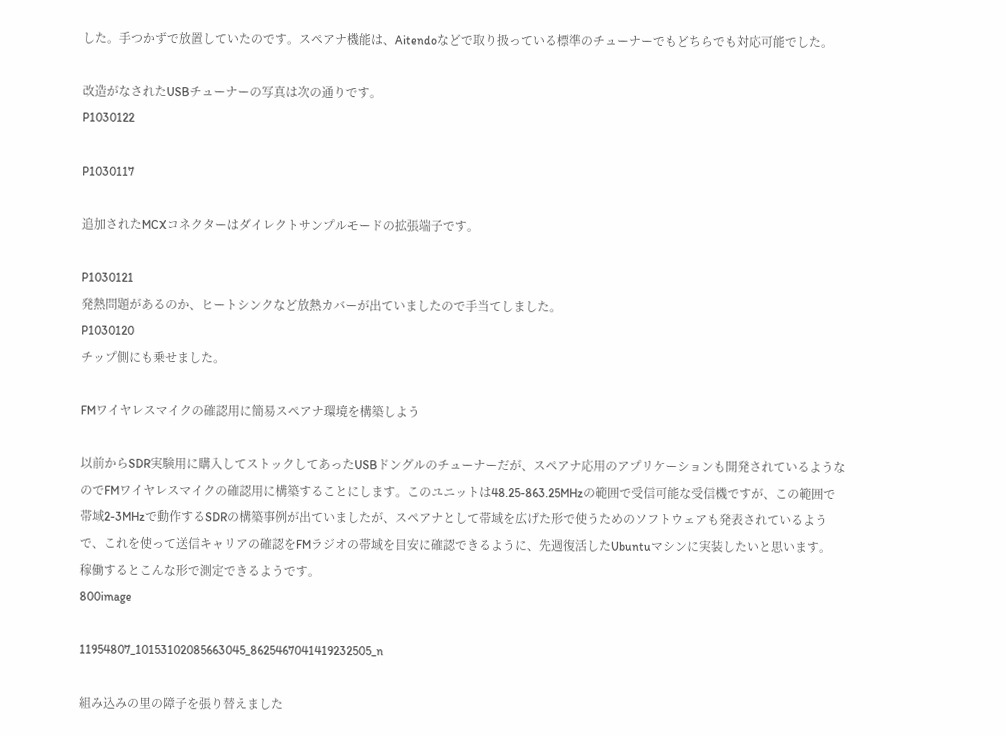した。手つかずで放置していたのです。スペアナ機能は、Aitendoなどで取り扱っている標準のチューナーでもどちらでも対応可能でした。

改造がなされたUSBチューナーの写真は次の通りです。
P1030122

P1030117

追加されたMCXコネクターはダイレクトサンプルモードの拡張端子です。

P1030121
発熱問題があるのか、ヒートシンクなど放熱カバーが出ていましたので手当てしました。
P1030120
チップ側にも乗せました。

FMワイヤレスマイクの確認用に簡易スペアナ環境を構築しよう

以前からSDR実験用に購入してストックしてあったUSBドングルのチューナーだが、スペアナ応用のアプリケーションも開発されているようなのでFMワイヤレスマイクの確認用に構築することにします。このユニットは48.25-863.25MHzの範囲で受信可能な受信機ですが、この範囲で帯域2-3MHzで動作するSDRの構築事例が出ていましたが、スペアナとして帯域を広げた形で使うためのソフトウェアも発表されているようで、これを使って送信キャリアの確認をFMラジオの帯域を目安に確認できるように、先週復活したUbuntuマシンに実装したいと思います。
稼働するとこんな形で測定できるようです。
800image

11954807_10153102085663045_8625467041419232505_n

組み込みの里の障子を張り替えました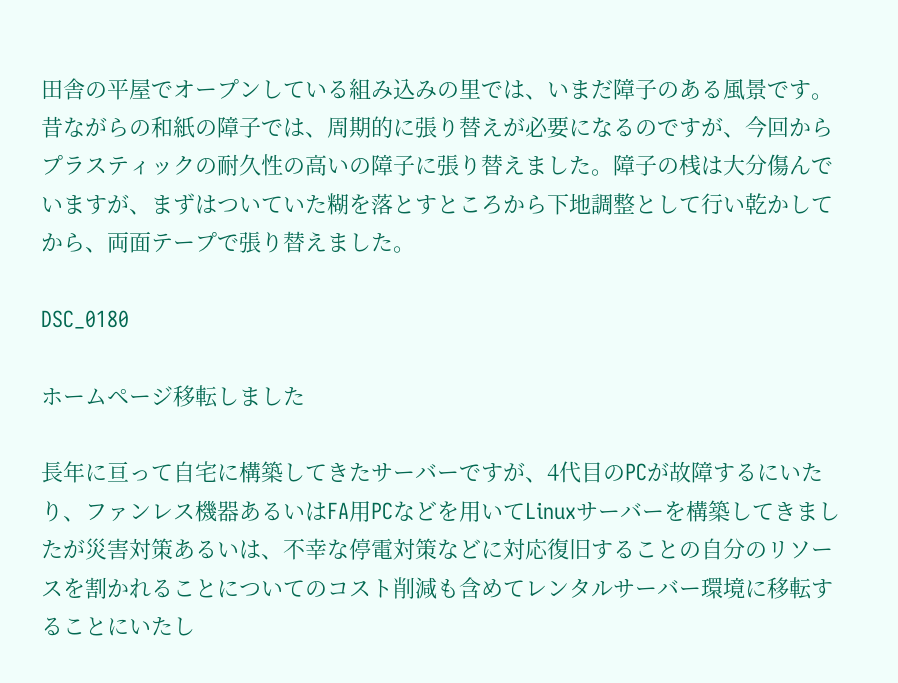田舎の平屋でオープンしている組み込みの里では、いまだ障子のある風景です。
昔ながらの和紙の障子では、周期的に張り替えが必要になるのですが、今回からプラスティックの耐久性の高いの障子に張り替えました。障子の桟は大分傷んでいますが、まずはついていた糊を落とすところから下地調整として行い乾かしてから、両面テープで張り替えました。

DSC_0180

ホームページ移転しました

長年に亘って自宅に構築してきたサーバーですが、4代目のPCが故障するにいたり、ファンレス機器あるいはFA用PCなどを用いてLinuxサーバーを構築してきましたが災害対策あるいは、不幸な停電対策などに対応復旧することの自分のリソースを割かれることについてのコスト削減も含めてレンタルサーバー環境に移転することにいたし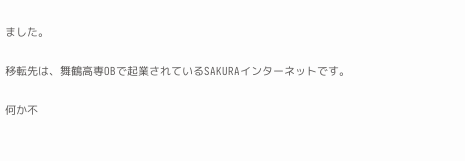ました。

移転先は、舞鶴高専OBで起業されているSAKURAインターネットです。

何か不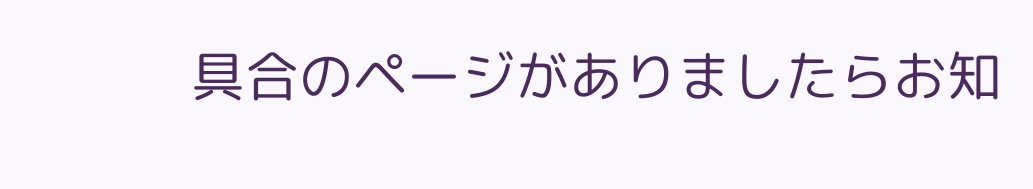具合のページがありましたらお知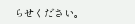らせください。